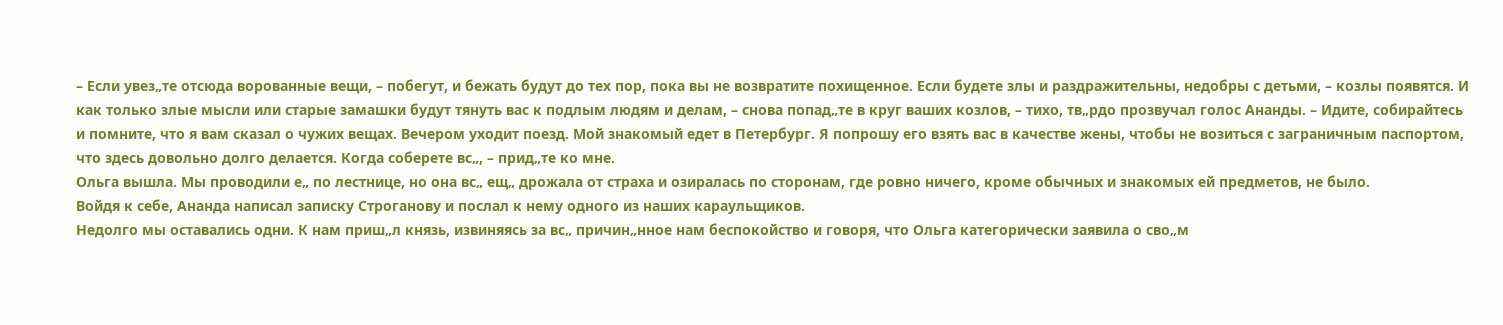– Если увез„те отсюда ворованные вещи, – побегут, и бежать будут до тех пор, пока вы не возвратите похищенное. Если будете злы и раздражительны, недобры с детьми, – козлы появятся. И как только злые мысли или старые замашки будут тянуть вас к подлым людям и делам, – снова попад„те в круг ваших козлов, – тихо, тв„рдо прозвучал голос Ананды. – Идите, собирайтесь и помните, что я вам сказал о чужих вещах. Вечером уходит поезд. Мой знакомый едет в Петербург. Я попрошу его взять вас в качестве жены, чтобы не возиться с заграничным паспортом, что здесь довольно долго делается. Когда соберете вс„, – прид„те ко мне.
Ольга вышла. Мы проводили е„ по лестнице, но она вс„ ещ„ дрожала от страха и озиралась по сторонам, где ровно ничего, кроме обычных и знакомых ей предметов, не было.
Войдя к себе, Ананда написал записку Строганову и послал к нему одного из наших караульщиков.
Недолго мы оставались одни. К нам приш„л князь, извиняясь за вс„ причин„нное нам беспокойство и говоря, что Ольга категорически заявила о сво„м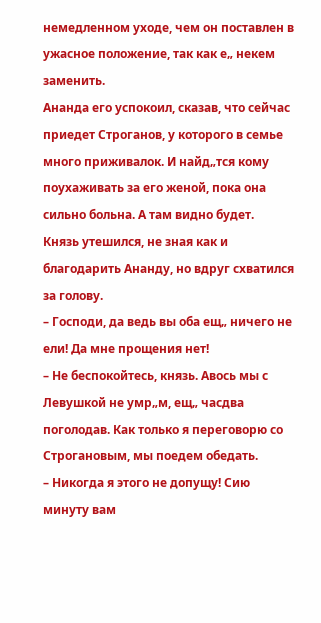немедленном уходе, чем он поставлен в ужасное положение, так как е„ некем заменить.
Ананда его успокоил, сказав, что сейчас приедет Строганов, у которого в семье много приживалок. И найд„тся кому поухаживать за его женой, пока она сильно больна. А там видно будет.
Князь утешился, не зная как и благодарить Ананду, но вдруг схватился за голову.
– Господи, да ведь вы оба ещ„ ничего не ели! Да мне прощения нет!
– Не беспокойтесь, князь. Авось мы с Левушкой не умр„м, ещ„ часдва поголодав. Как только я переговорю со Строгановым, мы поедем обедать.
– Никогда я этого не допущу! Сию минуту вам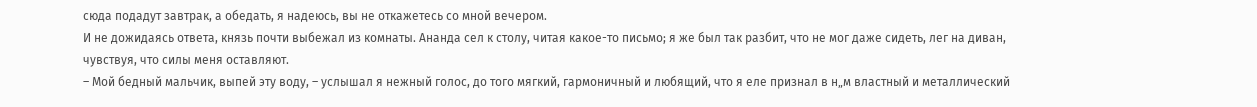сюда подадут завтрак, а обедать, я надеюсь, вы не откажетесь со мной вечером.
И не дожидаясь ответа, князь почти выбежал из комнаты. Ананда сел к столу, читая какое-то письмо; я же был так разбит, что не мог даже сидеть, лег на диван, чувствуя, что силы меня оставляют.
– Мой бедный мальчик, выпей эту воду, – услышал я нежный голос, до того мягкий, гармоничный и любящий, что я еле признал в н„м властный и металлический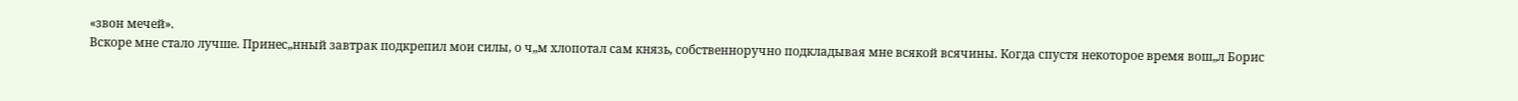«звон мечей».
Вскоре мне стало лучше. Принес„нный завтрак подкрепил мои силы, о ч„м хлопотал сам князь, собственноручно подкладывая мне всякой всячины. Когда спустя некоторое время вош„л Борис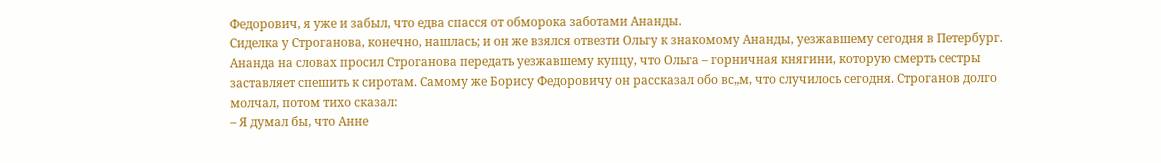Федорович, я уже и забыл, что едва спасся от обморока заботами Ананды.
Сиделка у Строганова, конечно, нашлась; и он же взялся отвезти Ольгу к знакомому Ананды, уезжавшему сегодня в Петербург. Ананда на словах просил Строганова передать уезжавшему купцу, что Ольга – горничная княгини, которую смерть сестры заставляет спешить к сиротам. Самому же Борису Федоровичу он рассказал обо вс„м, что случилось сегодня. Строганов долго молчал, потом тихо сказал:
– Я думал бы, что Анне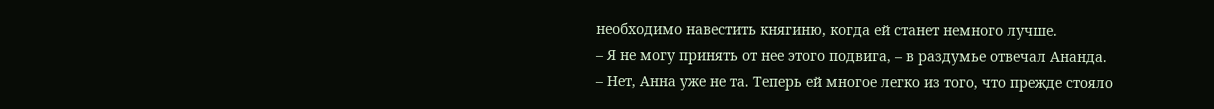необходимо навестить княгиню, когда ей станет немного лучше.
– Я не могу принять от нее этого подвига, – в раздумье отвечал Ананда.
– Нет, Анна уже не та. Теперь ей многое легко из того, что прежде стояло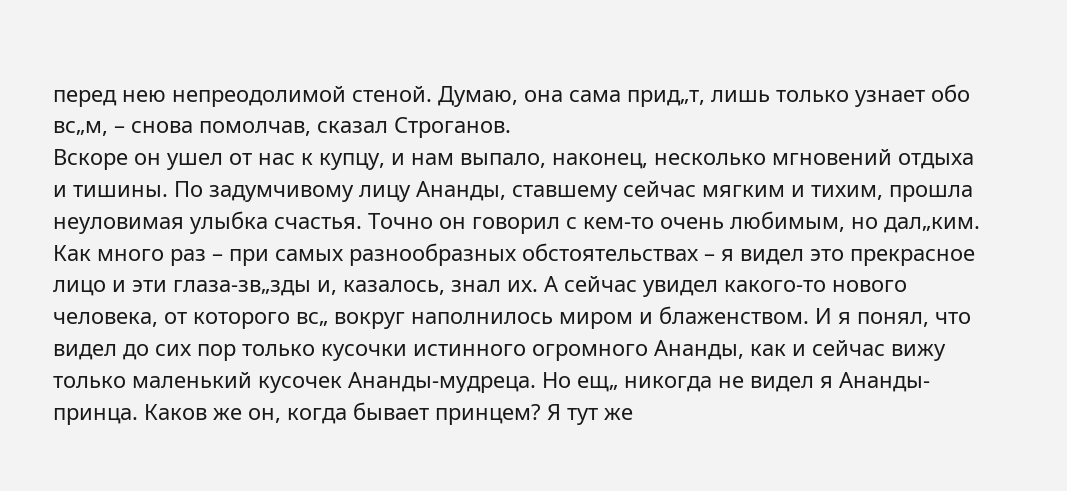перед нею непреодолимой стеной. Думаю, она сама прид„т, лишь только узнает обо вс„м, – снова помолчав, сказал Строганов.
Вскоре он ушел от нас к купцу, и нам выпало, наконец, несколько мгновений отдыха и тишины. По задумчивому лицу Ананды, ставшему сейчас мягким и тихим, прошла неуловимая улыбка счастья. Точно он говорил с кем-то очень любимым, но дал„ким. Как много раз – при самых разнообразных обстоятельствах – я видел это прекрасное лицо и эти глаза-зв„зды и, казалось, знал их. А сейчас увидел какого-то нового человека, от которого вс„ вокруг наполнилось миром и блаженством. И я понял, что видел до сих пор только кусочки истинного огромного Ананды, как и сейчас вижу только маленький кусочек Ананды-мудреца. Но ещ„ никогда не видел я Ананды-принца. Каков же он, когда бывает принцем? Я тут же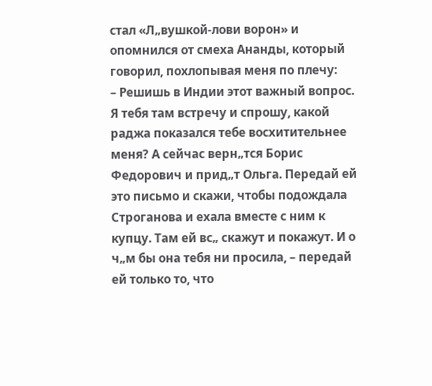стал «Л„вушкой-лови ворон» и опомнился от смеха Ананды, который говорил, похлопывая меня по плечу:
– Решишь в Индии этот важный вопрос. Я тебя там встречу и спрошу, какой раджа показался тебе восхитительнее меня? А сейчас верн„тся Борис Федорович и прид„т Ольга. Передай ей это письмо и скажи, чтобы подождала Строганова и ехала вместе с ним к купцу. Там ей вс„ скажут и покажут. И о ч„м бы она тебя ни просила, – передай ей только то, что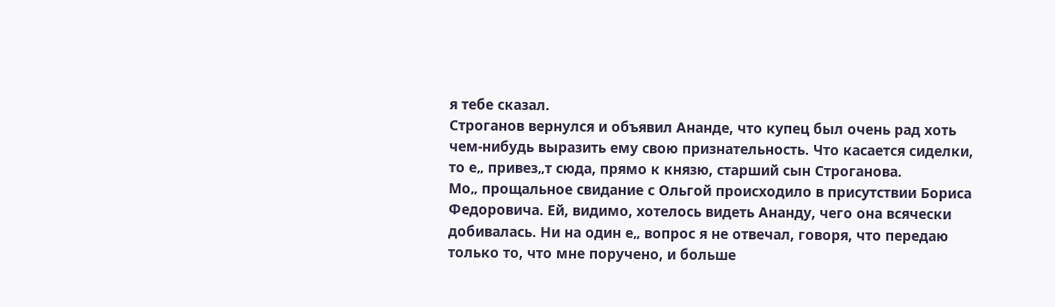я тебе сказал.
Строганов вернулся и объявил Ананде, что купец был очень рад хоть чем-нибудь выразить ему свою признательность. Что касается сиделки, то е„ привез„т сюда, прямо к князю, старший сын Строганова.
Мо„ прощальное свидание с Ольгой происходило в присутствии Бориса Федоровича. Ей, видимо, хотелось видеть Ананду, чего она всячески добивалась. Ни на один е„ вопрос я не отвечал, говоря, что передаю только то, что мне поручено, и больше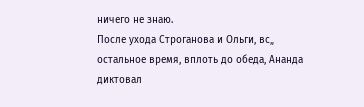ничего не знаю.
После ухода Строганова и Ольги, вс„ остальное время, вплоть до обеда, Ананда диктовал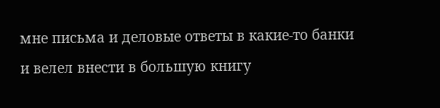мне письма и деловые ответы в какие-то банки и велел внести в большую книгу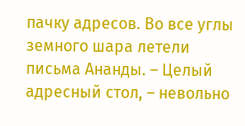пачку адресов. Во все углы земного шара летели письма Ананды. – Целый адресный стол, – невольно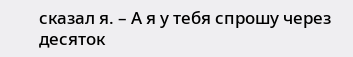сказал я. – А я у тебя спрошу через десяток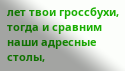лет твои гроссбухи, тогда и сравним наши адресные столы,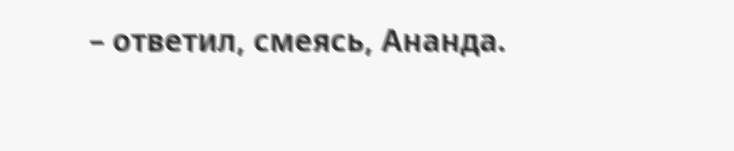– ответил, смеясь, Ананда.